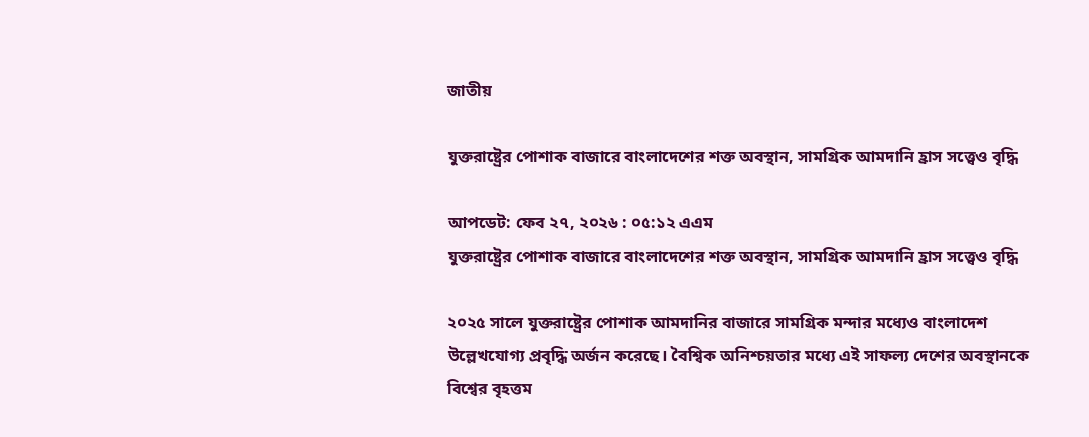জাতীয়

যুক্তরাষ্ট্রের পোশাক বাজারে বাংলাদেশের শক্ত অবস্থান, সামগ্রিক আমদানি হ্রাস সত্ত্বেও বৃদ্ধি

আপডেট: ফেব ২৭, ২০২৬ : ০৫:১২ এএম
যুক্তরাষ্ট্রের পোশাক বাজারে বাংলাদেশের শক্ত অবস্থান, সামগ্রিক আমদানি হ্রাস সত্ত্বেও বৃদ্ধি

২০২৫ সালে যুক্তরাষ্ট্রের পোশাক আমদানির বাজারে সামগ্রিক মন্দার মধ্যেও বাংলাদেশ উল্লেখযোগ্য প্রবৃদ্ধি অর্জন করেছে। বৈশ্বিক অনিশ্চয়তার মধ্যে এই সাফল্য দেশের অবস্থানকে বিশ্বের বৃহত্তম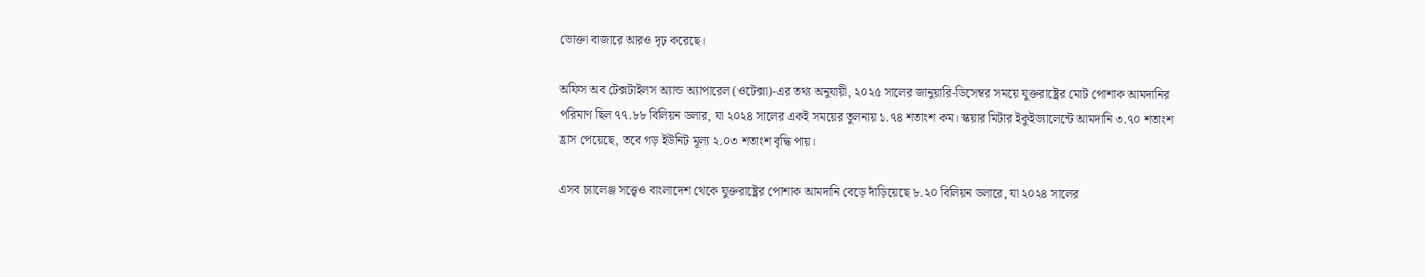ভোক্তা বাজারে আরও দৃঢ় করেছে।

অফিস অব টেক্সটাইলস অ্যান্ড অ্যাপারেল (ওটেক্সা)-এর তথ্য অনুযায়ী, ২০২৫ সালের জানুয়ারি-ডিসেম্বর সময়ে যুক্তরাষ্ট্রের মোট পোশাক আমদানির পরিমাণ ছিল ৭৭.৮৮ বিলিয়ন ডলার, যা ২০২৪ সালের একই সময়ের তুলনায় ১.৭৪ শতাংশ কম। স্কয়ার মিটার ইকুইভ্যালেন্টে আমদানি ৩.৭০ শতাংশ হ্রাস পেয়েছে, তবে গড় ইউনিট মূল্য ২.০৩ শতাংশ বৃদ্ধি পায়।

এসব চ্যালেঞ্জ সত্ত্বেও বাংলাদেশ থেকে যুক্তরাষ্ট্রের পোশাক আমদানি বেড়ে দাঁড়িয়েছে ৮.২০ বিলিয়ন ডলারে, যা ২০২৪ সালের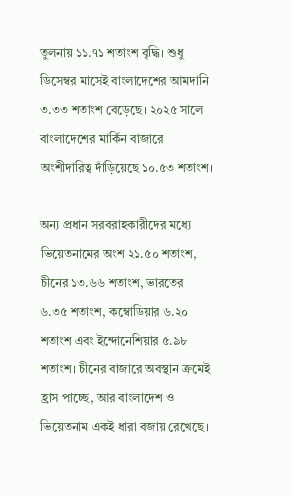তুলনায় ১১.৭১ শতাংশ বৃদ্ধি। শুধু ডিসেম্বর মাসেই বাংলাদেশের আমদানি ৩.৩৩ শতাংশ বেড়েছে। ২০২৫ সালে বাংলাদেশের মার্কিন বাজারে অংশীদারিত্ব দাঁড়িয়েছে ১০.৫৩ শতাংশ।

অন্য প্রধান সরবরাহকারীদের মধ্যে ভিয়েতনামের অংশ ২১.৫০ শতাংশ, চীনের ১৩.৬৬ শতাংশ, ভারতের ৬.৩৫ শতাংশ, কম্বোডিয়ার ৬.২০ শতাংশ এবং ইন্দোনেশিয়ার ৫.৯৮ শতাংশ। চীনের বাজারে অবস্থান ক্রমেই হ্রাস পাচ্ছে, আর বাংলাদেশ ও ভিয়েতনাম একই ধারা বজায় রেখেছে।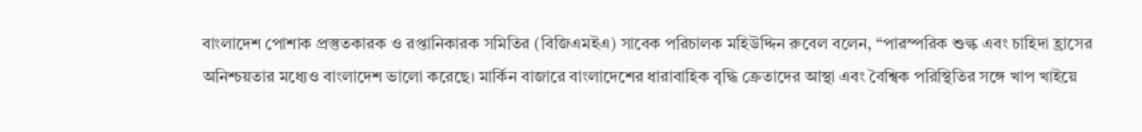বাংলাদেশ পোশাক প্রস্তুতকারক ও রপ্তানিকারক সমিতির (বিজিএমইএ) সাবেক পরিচালক মহিউদ্দিন রুবেল বলেন, “পারস্পরিক শুল্ক এবং চাহিদা হ্রাসের অনিশ্চয়তার মধ্যেও বাংলাদেশ ভালো করেছে। মার্কিন বাজারে বাংলাদেশের ধারাবাহিক বৃদ্ধি ক্রেতাদের আস্থা এবং বৈশ্বিক পরিস্থিতির সঙ্গে খাপ খাইয়ে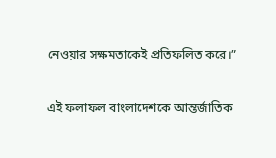নেওয়ার সক্ষমতাকেই প্রতিফলিত করে।”

এই ফলাফল বাংলাদেশকে আন্তর্জাতিক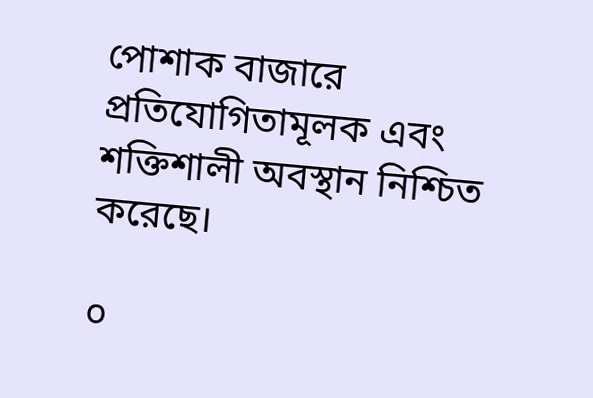পোশাক বাজারে প্রতিযোগিতামূলক এবং শক্তিশালী অবস্থান নিশ্চিত করেছে।

০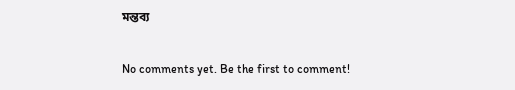মন্তব্য


No comments yet. Be the first to comment!